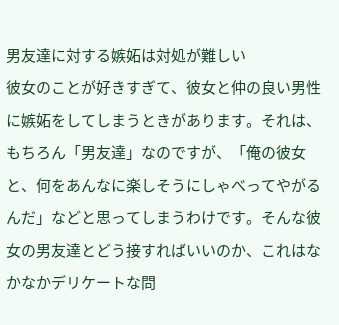男友達に対する嫉妬は対処が難しい
彼女のことが好きすぎて、彼女と仲の良い男性に嫉妬をしてしまうときがあります。それは、もちろん「男友達」なのですが、「俺の彼女と、何をあんなに楽しそうにしゃべってやがるんだ」などと思ってしまうわけです。そんな彼女の男友達とどう接すればいいのか、これはなかなかデリケートな問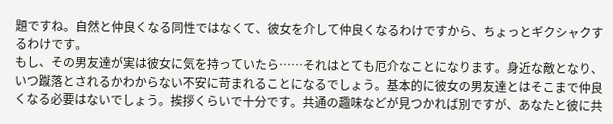題ですね。自然と仲良くなる同性ではなくて、彼女を介して仲良くなるわけですから、ちょっとギクシャクするわけです。
もし、その男友達が実は彼女に気を持っていたら……それはとても厄介なことになります。身近な敵となり、いつ蹴落とされるかわからない不安に苛まれることになるでしょう。基本的に彼女の男友達とはそこまで仲良くなる必要はないでしょう。挨拶くらいで十分です。共通の趣味などが見つかれば別ですが、あなたと彼に共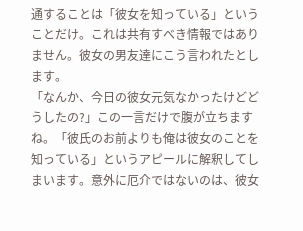通することは「彼女を知っている」ということだけ。これは共有すべき情報ではありません。彼女の男友達にこう言われたとします。
「なんか、今日の彼女元気なかったけどどうしたの?」この一言だけで腹が立ちますね。「彼氏のお前よりも俺は彼女のことを知っている」というアピールに解釈してしまいます。意外に厄介ではないのは、彼女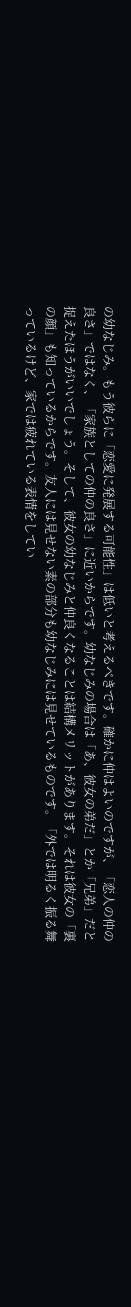の幼なじみ。もう彼らに「恋愛に発展する可能性」は低いと考えるべきです。確かに仲はよいのですが、「恋人の仲の良さ」ではなく、「家族としての仲の良さ」に近いからです。幼なじみの場合は「あ、彼女の弟だ」とか「兄弟」だと捉えたほうがいいでしょう。そして、彼女の幼なじみと仲良くなることは結構メリットがあります。それは彼女の「裏の顔」も知っているからです。友人には見せない素の部分も幼なじみには見せているものです。「外では明るく振る舞っているけど、家では疲れている表情をしてい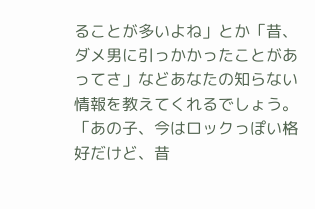ることが多いよね」とか「昔、ダメ男に引っかかったことがあってさ」などあなたの知らない情報を教えてくれるでしょう。「あの子、今はロックっぽい格好だけど、昔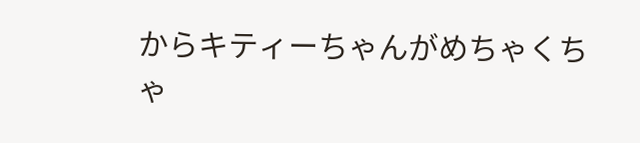からキティーちゃんがめちゃくちゃ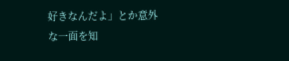好きなんだよ」とか意外な一面を知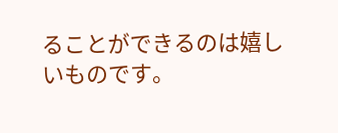ることができるのは嬉しいものです。